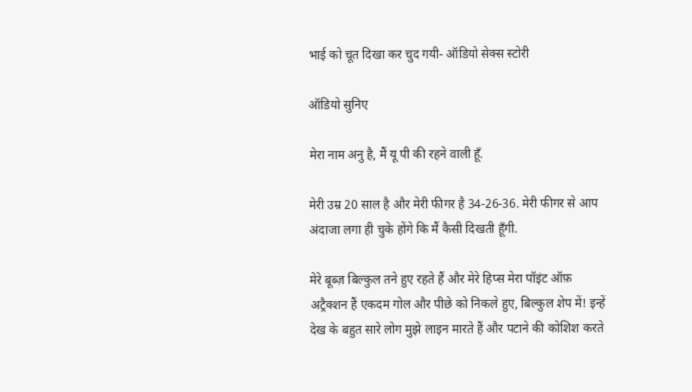भाई को चूत दिखा कर चुद गयी- ऑडियो सेक्स स्टोरी

ऑडियो सुनिए

मेरा नाम अनु है, मैं यू पी की रहने वाली हूँ.

मेरी उम्र 20 साल है और मेरी फीगर है 34-26-36. मेरी फीगर से आप अंदाजा लगा ही चुके होंगे कि मैं कैसी दिखती हूँगी.

मेरे बूब्ज़ बिल्कुल तने हुए रहते हैं और मेरे हिप्स मेरा पॉइंट ऑफ़ अट्रैक्शन हैं एकदम गोल और पीछे को निकले हुए, बिल्कुल शेप में! इन्हें देख के बहुत सारे लोग मुझे लाइन मारते हैं और पटाने की कोशिश करते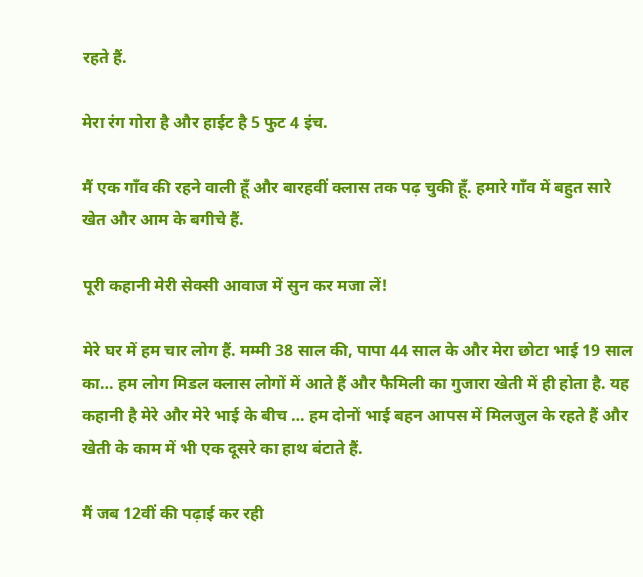रहते हैं.

मेरा रंग गोरा है और हाईट है 5 फुट 4 इंच.

मैं एक गाँव की रहने वाली हूँ और बारहवीं क्लास तक पढ़ चुकी हूँ. हमारे गाँव में बहुत सारे खेत और आम के बगीचे हैं.

पूरी कहानी मेरी सेक्सी आवाज में सुन कर मजा लें!

मेरे घर में हम चार लोग हैं. मम्मी 38 साल की, पापा 44 साल के और मेरा छोटा भाई 19 साल का… हम लोग मिडल क्लास लोगों में आते हैं और फैमिली का गुजारा खेती में ही होता है. यह कहानी है मेरे और मेरे भाई के बीच … हम दोनों भाई बहन आपस में मिलजुल के रहते हैं और खेती के काम में भी एक दूसरे का हाथ बंटाते हैं.

मैं जब 12वीं की पढ़ाई कर रही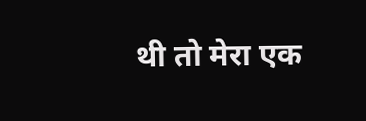थी तो मेरा एक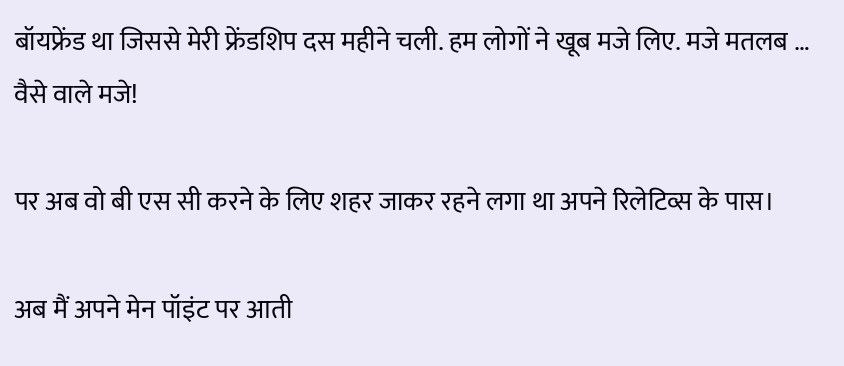बॉयफ्रेंड था जिससे मेरी फ्रेंडशिप दस महीने चली. हम लोगों ने खूब मजे लिए. मजे मतलब … वैसे वाले मजे!

पर अब वो बी एस सी करने के लिए शहर जाकर रहने लगा था अपने रिलेटिव्स के पास।

अब मैं अपने मेन पॉइंट पर आती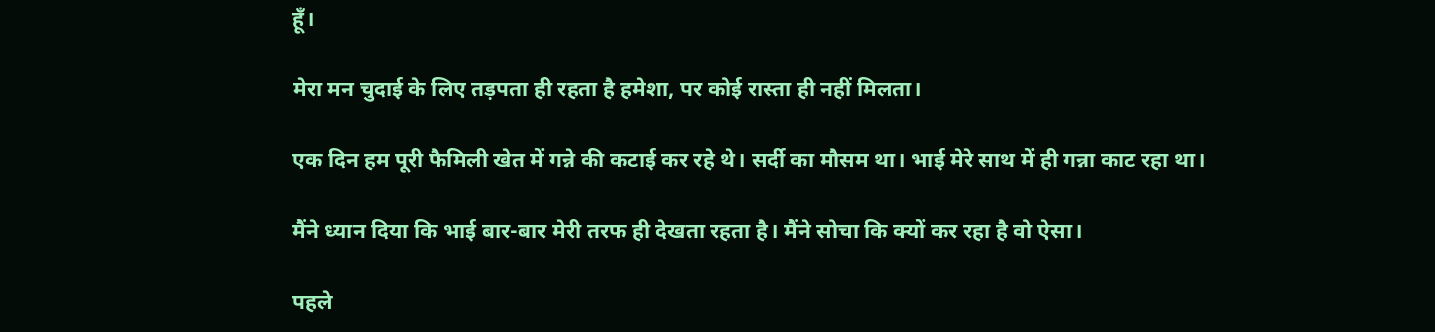हूँ।

मेरा मन चुदाई के लिए तड़पता ही रहता है हमेशा, पर कोई रास्ता ही नहीं मिलता।

एक दिन हम पूरी फैमिली खेत में गन्ने की कटाई कर रहे थे। सर्दी का मौसम था। भाई मेरे साथ में ही गन्ना काट रहा था।

मैंने ध्यान दिया कि भाई बार-बार मेरी तरफ ही देखता रहता है। मैंने सोचा कि क्यों कर रहा है वो ऐसा।

पहले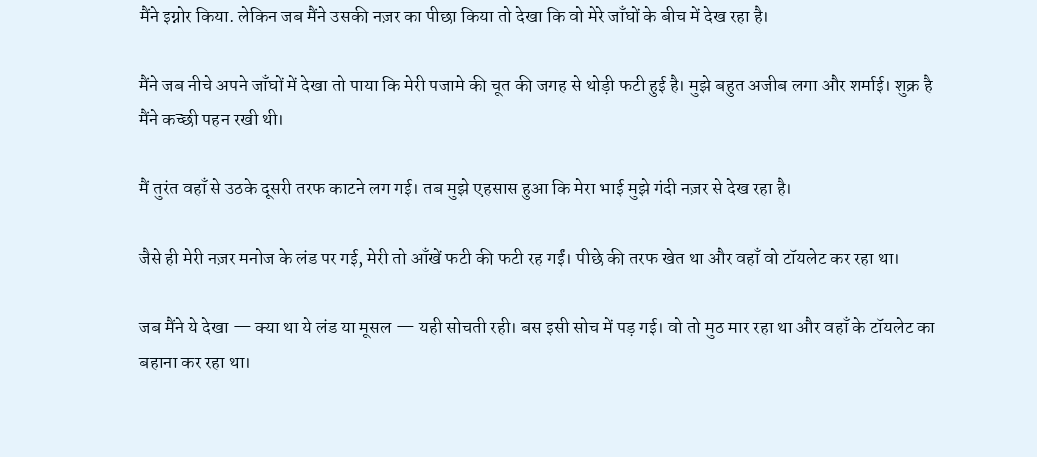मैंने इग्नोर किया. लेकिन जब मैंने उसकी नज़र का पीछा किया तो देखा कि वो मेरे जाँघों के बीच में देख रहा है।

मैंने जब नीचे अपने जाँघों में देखा तो पाया कि मेरी पजामे की चूत की जगह से थोड़ी फटी हुई है। मुझे बहुत अजीब लगा और शर्माई। शुक्र है मैंने कच्छी पहन रखी थी।

मैं तुरंत वहाँ से उठके दूसरी तरफ काटने लग गई। तब मुझे एहसास हुआ कि मेरा भाई मुझे गंदी नज़र से देख रहा है।

जैसे ही मेरी नज़र मनोज के लंड पर गई, मेरी तो आँखें फटी की फटी रह गईं। पीछे की तरफ खेत था और वहाँ वो टॉयलेट कर रहा था।

जब मैंने ये देखा — क्या था ये लंड या मूसल — यही सोचती रही। बस इसी सोच में पड़ गई। वो तो मुठ मार रहा था और वहाँ के टॉयलेट का बहाना कर रहा था।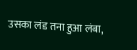उसका लंड तना हुआ लंबा,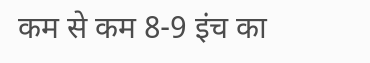कम से कम 8-9 इंच का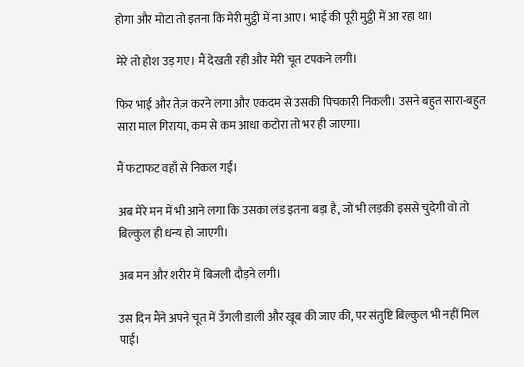होगा और मोटा तो इतना कि मेरी मुट्ठी में ना आए। भाई की पूरी मुट्ठी में आ रहा था।

मेरे तो होश उड़ गए। मैं देखती रही और मेरी चूत टपकने लगी।

फिर भाई और तेज़ करने लगा और एकदम से उसकी पिचकारी निकली। उसने बहुत सारा-बहुत सारा माल गिराया, कम से कम आधा कटोरा तो भर ही जाएगा।

मैं फटाफट वहाँ से निकल गई।

अब मेरे मन में भी आने लगा कि उसका लंड इतना बड़ा है, जो भी लड़की इससे चुदेगी वो तो बिल्कुल ही धन्य हो जाएगी।

अब मन और शरीर में बिजली दौड़ने लगी।

उस दिन मैंने अपने चूत में उँगली डाली और खूब की जाए की, पर संतुष्टि बिल्कुल भी नहीं मिल पाई।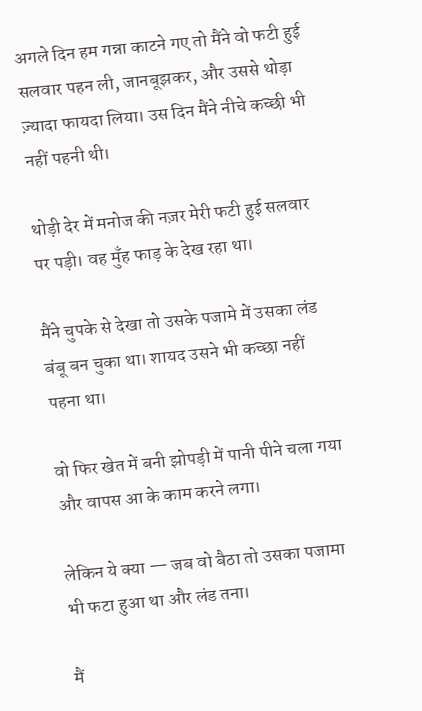अगले दिन हम गन्ना काटने गए तो मैंने वो फटी हुई सलवार पहन ली, जानबूझकर, और उससे थोड़ा ज़्यादा फायदा लिया। उस दिन मैंने नीचे कच्छी भी नहीं पहनी थी।

थोड़ी देर में मनोज की नज़र मेरी फटी हुई सलवार पर पड़ी। वह मुँह फाड़ के देख रहा था।

मैंने चुपके से देखा तो उसके पजामे में उसका लंड बंबू बन चुका था। शायद उसने भी कच्छा नहीं पहना था।

वो फिर खेत में बनी झोपड़ी में पानी पीने चला गया और वापस आ के काम करने लगा।

लेकिन ये क्या — जब वो बैठा तो उसका पजामा भी फटा हुआ था और लंड तना।

मैं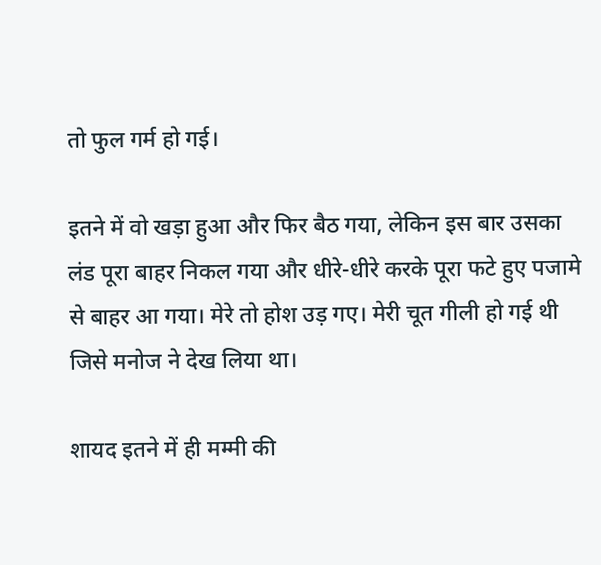तो फुल गर्म हो गई।

इतने में वो खड़ा हुआ और फिर बैठ गया, लेकिन इस बार उसका लंड पूरा बाहर निकल गया और धीरे-धीरे करके पूरा फटे हुए पजामे से बाहर आ गया। मेरे तो होश उड़ गए। मेरी चूत गीली हो गई थी जिसे मनोज ने देख लिया था।

शायद इतने में ही मम्मी की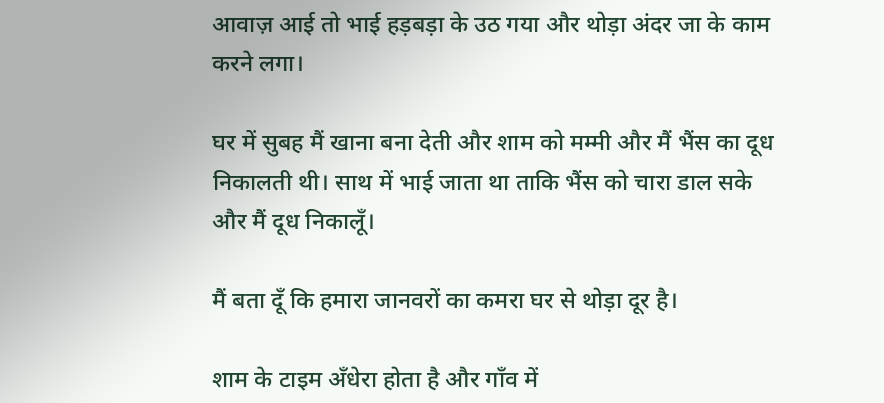आवाज़ आई तो भाई हड़बड़ा के उठ गया और थोड़ा अंदर जा के काम करने लगा।

घर में सुबह मैं खाना बना देती और शाम को मम्मी और मैं भैंस का दूध निकालती थी। साथ में भाई जाता था ताकि भैंस को चारा डाल सके और मैं दूध निकालूँ।

मैं बता दूँ कि हमारा जानवरों का कमरा घर से थोड़ा दूर है।

शाम के टाइम अँधेरा होता है और गाँव में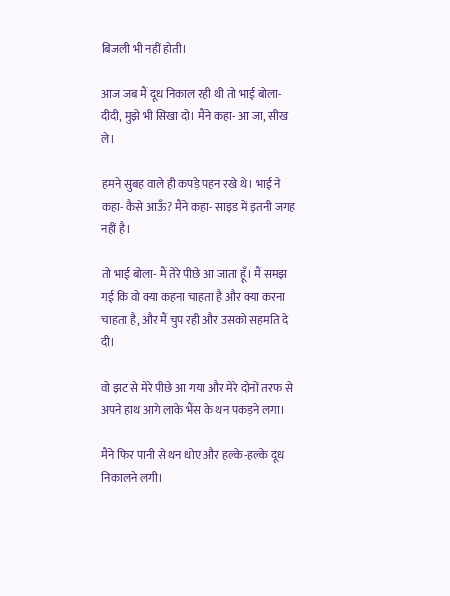बिजली भी नहीं होती।

आज जब मैं दूध निकाल रही थी तो भाई बोला- दीदी, मुझे भी सिखा दो। मैंने कहा- आ जा, सीख ले।

हमने सुबह वाले ही कपड़े पहन रखे थे। भाई ने कहा- कैसे आऊँ? मैंने कहा- साइड में इतनी जगह नहीं है।

तो भाई बोला- मैं तेरे पीछे आ जाता हूँ। मैं समझ गई कि वो क्या कहना चाहता है और क्या करना चाहता है, और मैं चुप रही और उसको सहमति दे दी।

वो झट से मेरे पीछे आ गया और मेरे दोनों तरफ से अपने हाथ आगे लाके भैंस के थन पकड़ने लगा।

मैंने फिर पानी से थन धोए और हल्के-हल्के दूध निकालने लगी।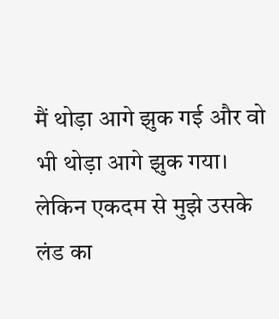मैं थोड़ा आगे झुक गई और वो भी थोड़ा आगे झुक गया। लेकिन एकदम से मुझे उसके लंड का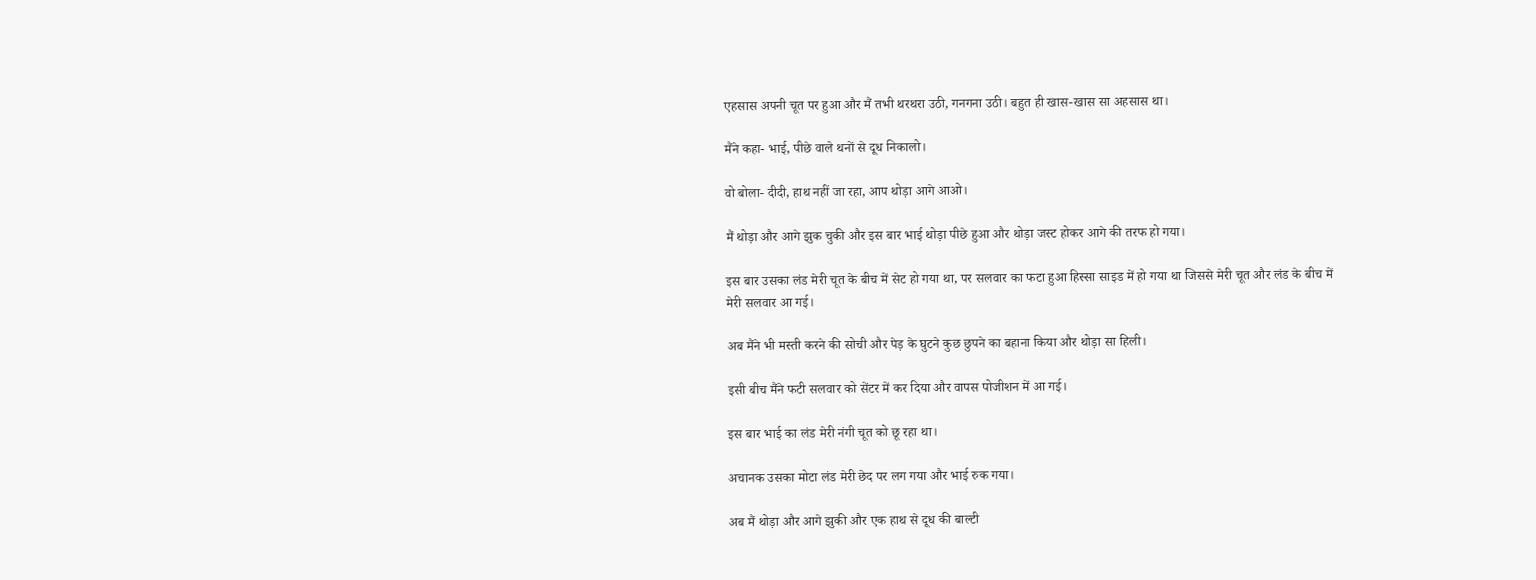एहसास अपनी चूत पर हुआ और मैं तभी थरथरा उठी, गनगना उठी। बहुत ही खास-खास सा अहसास था।

मैंने कहा- भाई, पीछे वाले थनों से दूध निकालो।

वो बोला- दीदी, हाथ नहीं जा रहा, आप थोड़ा आगे आओ।

मैं थोड़ा और आगे झुक चुकी और इस बार भाई थोड़ा पीछे हुआ और थोड़ा जस्ट होकर आगे की तरफ हो गया।

इस बार उसका लंड मेरी चूत के बीच में सेट हो गया था, पर सलवार का फटा हुआ हिस्सा साइड में हो गया था जिससे मेरी चूत और लंड के बीच में मेरी सलवार आ गई।

अब मैंने भी मस्ती करने की सोची और पेड़ के घुटने कुछ छुपने का बहाना किया और थोड़ा सा हिली।

इसी बीच मैंने फटी सलवार को सेंटर में कर दिया और वापस पोजीशन में आ गई।

इस बार भाई का लंड मेरी नंगी चूत को छू रहा था।

अचानक उसका मोटा लंड मेरी छेद पर लग गया और भाई रुक गया।

अब मैं थोड़ा और आगे झुकी और एक हाथ से दूध की बाल्टी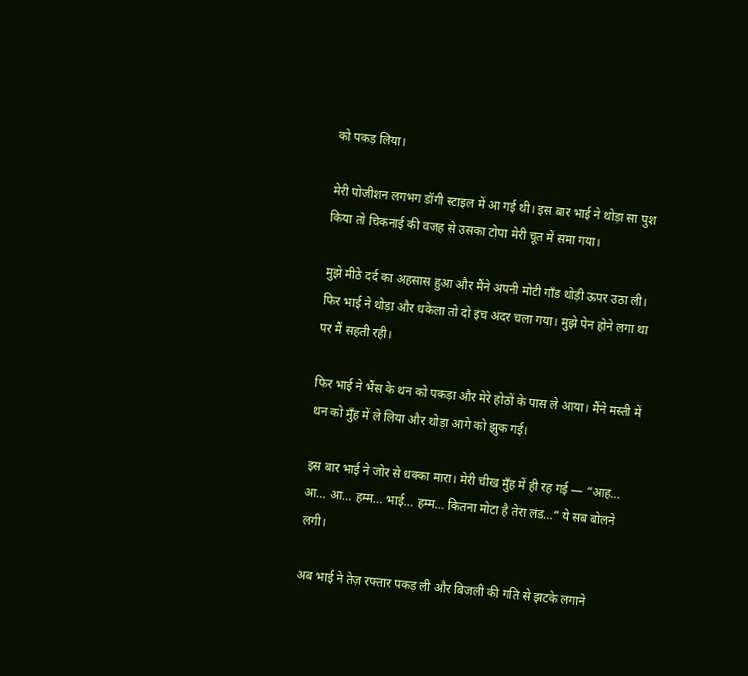को पकड़ लिया।

मेरी पोजीशन लगभग डॉगी स्टाइल में आ गई थी। इस बार भाई ने थोड़ा सा पुश किया तो चिकनाई की वजह से उसका टोपा मेरी चूत में समा गया।

मुझे मीठे दर्द का अहसास हुआ और मैंने अपनी मोटी गाँड थोड़ी ऊपर उठा ली। फिर भाई ने थोड़ा और धकेला तो दो इंच अंदर चला गया। मुझे पेन होने लगा था पर मैं सहती रही।

फिर भाई ने भैंस के थन को पकड़ा और मेरे होठों के पास ले आया। मैंने मस्ती में थन को मुँह में ले लिया और थोड़ा आगे को झुक गई।

इस बार भाई ने जोर से धक्का मारा। मेरी चीख मुँह में ही रह गई — “आह… आ… आ… हम्म… भाई… हम्म… कितना मोटा है तेरा लंड…” ये सब बोलने लगी।

अब भाई ने तेज़ रफ्तार पकड़ ली और बिजली की गति से झटके लगाने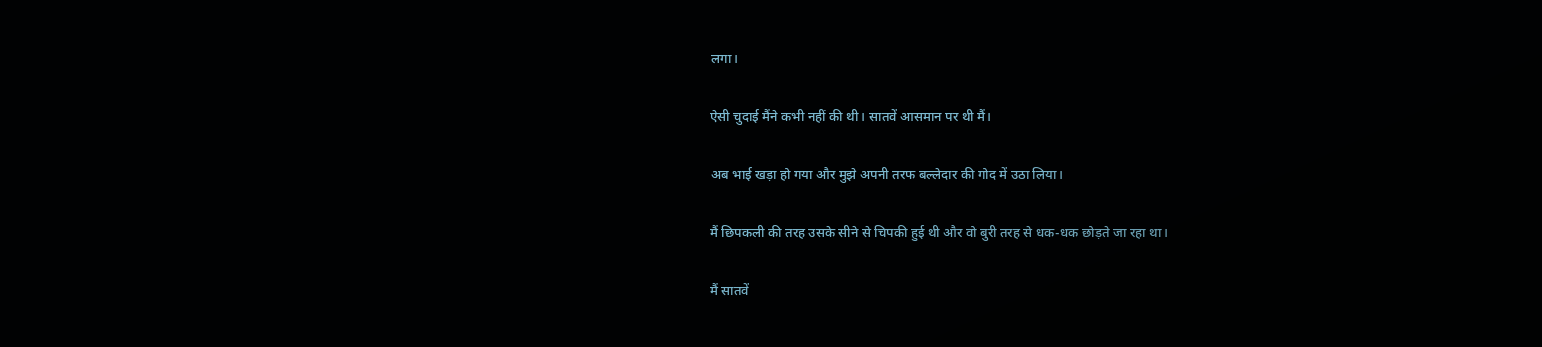लगा।

ऐसी चुदाई मैंने कभी नहीं की थी। सातवें आसमान पर थी मैं।

अब भाई खड़ा हो गया और मुझे अपनी तरफ बल्लेदार की गोद में उठा लिया।

मैं छिपकली की तरह उसके सीने से चिपकी हुई थी और वो बुरी तरह से धक-धक छोड़ते जा रहा था।

मैं सातवें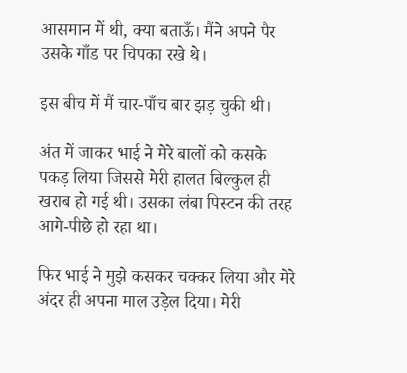आसमान में थी, क्या बताऊँ। मैंने अपने पैर उसके गाँड पर चिपका रखे थे।

इस बीच में मैं चार-पाँच बार झड़ चुकी थी।

अंत में जाकर भाई ने मेरे बालों को कसके पकड़ लिया जिससे मेरी हालत बिल्कुल ही खराब हो गई थी। उसका लंबा पिस्टन की तरह आगे-पीछे हो रहा था।

फिर भाई ने मुझे कसकर चक्कर लिया और मेरे अंदर ही अपना माल उड़ेल दिया। मेरी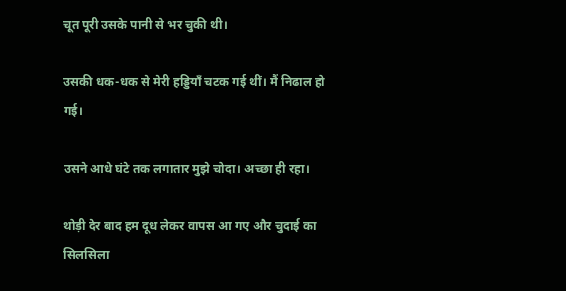चूत पूरी उसके पानी से भर चुकी थी।

उसकी धक-धक से मेरी हड्डियाँ चटक गई थीं। मैं निढाल हो गई।

उसने आधे घंटे तक लगातार मुझे चोदा। अच्छा ही रहा।

थोड़ी देर बाद हम दूध लेकर वापस आ गए और चुदाई का सिलसिला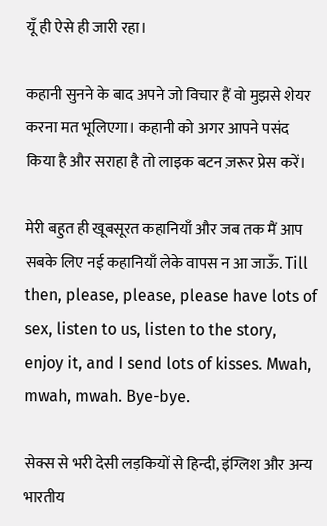यूँ ही ऐसे ही जारी रहा।

कहानी सुनने के बाद अपने जो विचार हैं वो मुझसे शेयर करना मत भूलिएगा। कहानी को अगर आपने पसंद किया है और सराहा है तो लाइक बटन ज़रूर प्रेस करें।

मेरी बहुत ही खूबसूरत कहानियाँ और जब तक मैं आप सबके लिए नई कहानियाँ लेके वापस न आ जाऊँ. Till then, please, please, please have lots of sex, listen to us, listen to the story, enjoy it, and I send lots of kisses. Mwah, mwah, mwah. Bye-bye.

सेक्स से भरी देसी लड़कियों से हिन्दी, इंग्लिश और अन्य भारतीय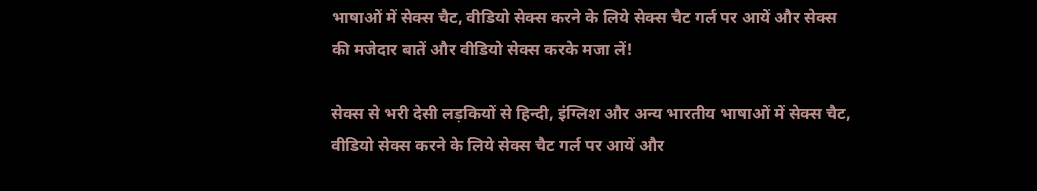भाषाओं में सेक्स चैट, वीडियो सेक्स करने के लिये सेक्स चैट गर्ल पर आयें और सेक्स की मजेदार बातें और वीडियो सेक्स करके मजा लें!

सेक्स से भरी देसी लड़कियों से हिन्दी, इंग्लिश और अन्य भारतीय भाषाओं में सेक्स चैट, वीडियो सेक्स करने के लिये सेक्स चैट गर्ल पर आयें और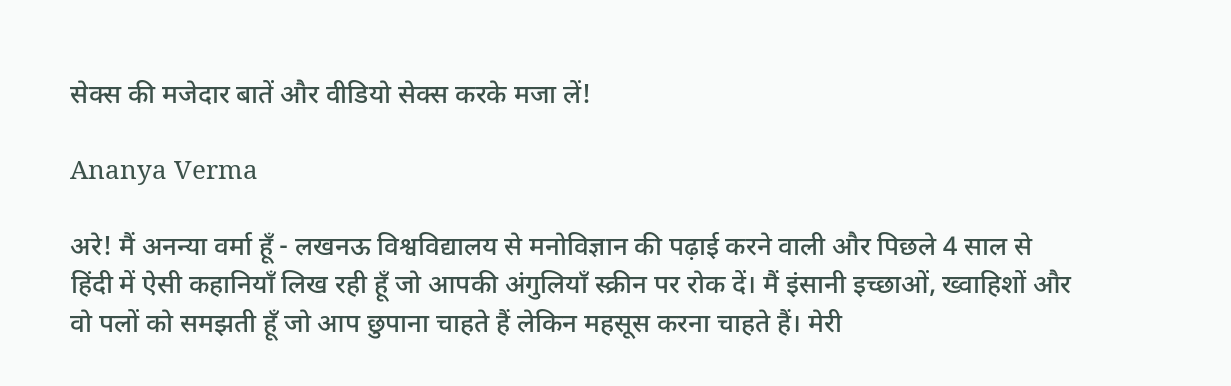सेक्स की मजेदार बातें और वीडियो सेक्स करके मजा लें!

Ananya Verma

अरे! मैं अनन्या वर्मा हूँ - लखनऊ विश्वविद्यालय से मनोविज्ञान की पढ़ाई करने वाली और पिछले 4 साल से हिंदी में ऐसी कहानियाँ लिख रही हूँ जो आपकी अंगुलियाँ स्क्रीन पर रोक दें। मैं इंसानी इच्छाओं, ख्वाहिशों और वो पलों को समझती हूँ जो आप छुपाना चाहते हैं लेकिन महसूस करना चाहते हैं। मेरी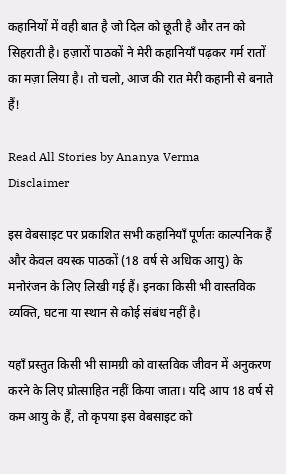कहानियों में वही बात है जो दिल को छूती है और तन को सिहराती है। हज़ारों पाठकों ने मेरी कहानियाँ पढ़कर गर्म रातों का मज़ा लिया है। तो चलो, आज की रात मेरी कहानी से बनाते हैं!

Read All Stories by Ananya Verma
Disclaimer

इस वेबसाइट पर प्रकाशित सभी कहानियाँ पूर्णतः काल्पनिक हैं और केवल वयस्क पाठकों (18 वर्ष से अधिक आयु) के मनोरंजन के लिए लिखी गई हैं। इनका किसी भी वास्तविक व्यक्ति, घटना या स्थान से कोई संबंध नहीं है।

यहाँ प्रस्तुत किसी भी सामग्री को वास्तविक जीवन में अनुकरण करने के लिए प्रोत्साहित नहीं किया जाता। यदि आप 18 वर्ष से कम आयु के हैं, तो कृपया इस वेबसाइट को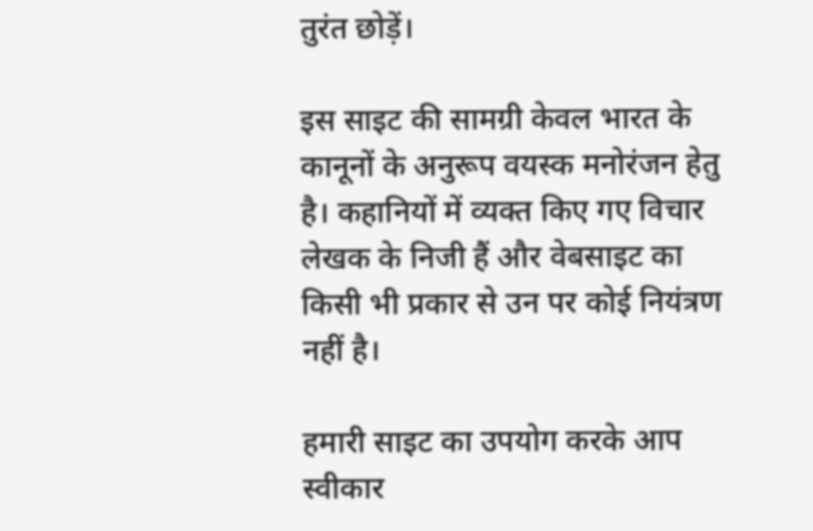तुरंत छोड़ें।

इस साइट की सामग्री केवल भारत के कानूनों के अनुरूप वयस्क मनोरंजन हेतु है। कहानियों में व्यक्त किए गए विचार लेखक के निजी हैं और वेबसाइट का किसी भी प्रकार से उन पर कोई नियंत्रण नहीं है।

हमारी साइट का उपयोग करके आप स्वीकार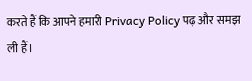करते हैं कि आपने हमारी Privacy Policy पढ़ और समझ ली हैं।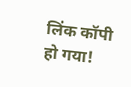लिंक कॉपी हो गया!